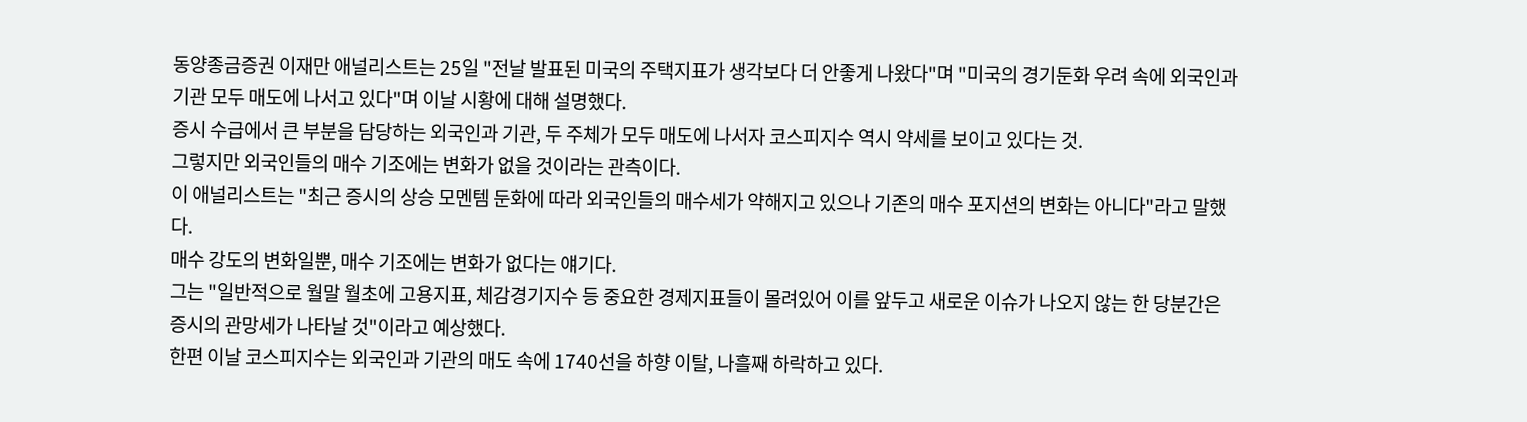동양종금증권 이재만 애널리스트는 25일 "전날 발표된 미국의 주택지표가 생각보다 더 안좋게 나왔다"며 "미국의 경기둔화 우려 속에 외국인과 기관 모두 매도에 나서고 있다"며 이날 시황에 대해 설명했다.
증시 수급에서 큰 부분을 담당하는 외국인과 기관, 두 주체가 모두 매도에 나서자 코스피지수 역시 약세를 보이고 있다는 것.
그렇지만 외국인들의 매수 기조에는 변화가 없을 것이라는 관측이다.
이 애널리스트는 "최근 증시의 상승 모멘템 둔화에 따라 외국인들의 매수세가 약해지고 있으나 기존의 매수 포지션의 변화는 아니다"라고 말했다.
매수 강도의 변화일뿐, 매수 기조에는 변화가 없다는 얘기다.
그는 "일반적으로 월말 월초에 고용지표, 체감경기지수 등 중요한 경제지표들이 몰려있어 이를 앞두고 새로운 이슈가 나오지 않는 한 당분간은 증시의 관망세가 나타날 것"이라고 예상했다.
한편 이날 코스피지수는 외국인과 기관의 매도 속에 1740선을 하향 이탈, 나흘째 하락하고 있다.